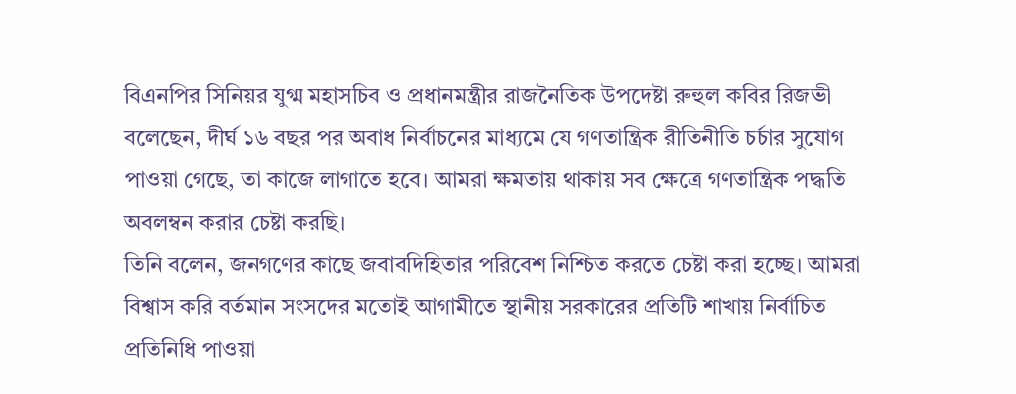বিএনপির সিনিয়র যুগ্ম মহাসচিব ও প্রধানমন্ত্রীর রাজনৈতিক উপদেষ্টা রুহুল কবির রিজভী বলেছেন, দীর্ঘ ১৬ বছর পর অবাধ নির্বাচনের মাধ্যমে যে গণতান্ত্রিক রীতিনীতি চর্চার সুযোগ পাওয়া গেছে, তা কাজে লাগাতে হবে। আমরা ক্ষমতায় থাকায় সব ক্ষেত্রে গণতান্ত্রিক পদ্ধতি অবলম্বন করার চেষ্টা করছি।
তিনি বলেন, জনগণের কাছে জবাবদিহিতার পরিবেশ নিশ্চিত করতে চেষ্টা করা হচ্ছে। আমরা বিশ্বাস করি বর্তমান সংসদের মতোই আগামীতে স্থানীয় সরকারের প্রতিটি শাখায় নির্বাচিত প্রতিনিধি পাওয়া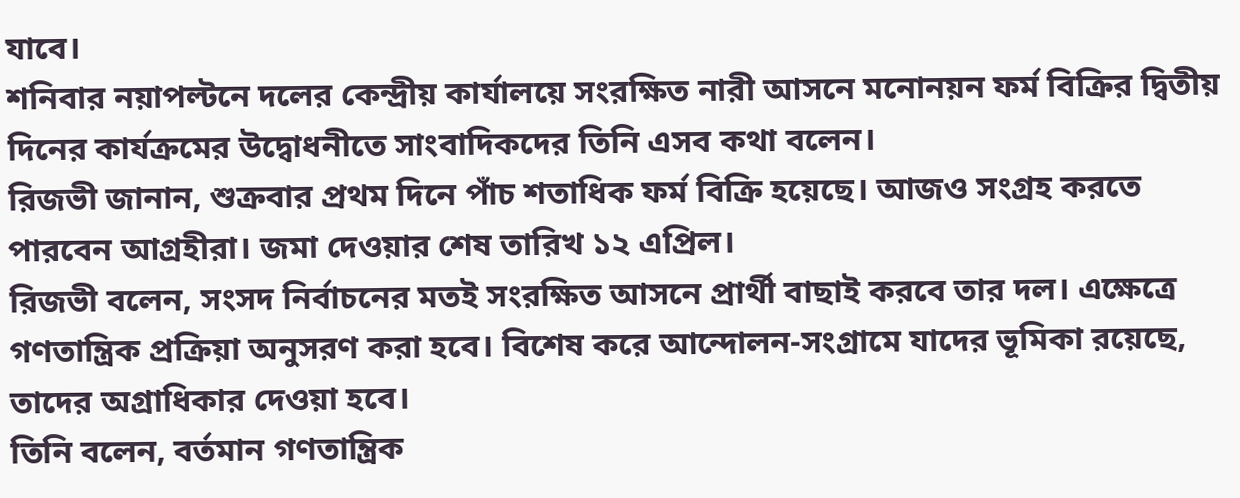যাবে।
শনিবার নয়াপল্টনে দলের কেন্দ্রীয় কার্যালয়ে সংরক্ষিত নারী আসনে মনোনয়ন ফর্ম বিক্রির দ্বিতীয় দিনের কার্যক্রমের উদ্বোধনীতে সাংবাদিকদের তিনি এসব কথা বলেন।
রিজভী জানান, শুক্রবার প্রথম দিনে পাঁচ শতাধিক ফর্ম বিক্রি হয়েছে। আজও সংগ্রহ করতে পারবেন আগ্রহীরা। জমা দেওয়ার শেষ তারিখ ১২ এপ্রিল।
রিজভী বলেন, সংসদ নির্বাচনের মতই সংরক্ষিত আসনে প্রার্থী বাছাই করবে তার দল। এক্ষেত্রে গণতান্ত্রিক প্রক্রিয়া অনুসরণ করা হবে। বিশেষ করে আন্দোলন-সংগ্রামে যাদের ভূমিকা রয়েছে, তাদের অগ্রাধিকার দেওয়া হবে।
তিনি বলেন, বর্তমান গণতান্ত্রিক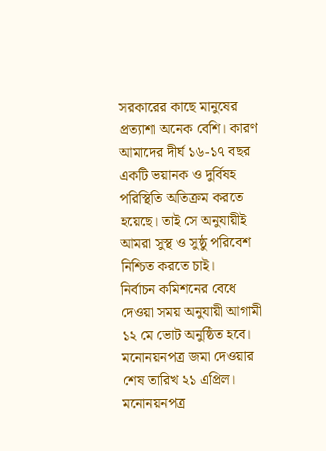সরকারের কাছে মানুষের প্রত্যাশা অনেক বেশি। কারণ আমাদের দীর্ঘ ১৬-১৭ বছর একটি ভয়ানক ও দুর্বিষহ পরিস্থিতি অতিক্রম করতে হয়েছে। তাই সে অনুযায়ীই আমরা সুস্থ ও সুষ্ঠু পরিবেশ নিশ্চিত করতে চাই।
নির্বাচন কমিশনের বেধে দেওয়া সময় অনুযায়ী আগামী ১২ মে ভোট অনুষ্ঠিত হবে। মনোনয়নপত্র জমা দেওয়ার শেষ তারিখ ২১ এপ্রিল। মনোনয়নপত্র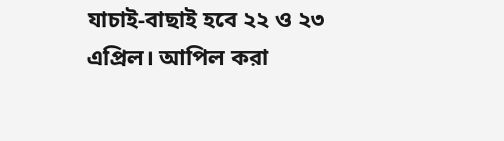যাচাই-বাছাই হবে ২২ ও ২৩ এপ্রিল। আপিল করা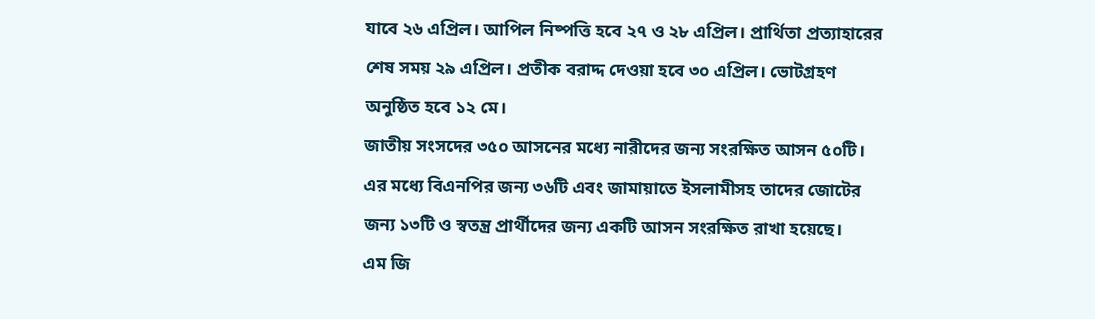যাবে ২৬ এপ্রিল। আপিল নিষ্পত্তি হবে ২৭ ও ২৮ এপ্রিল। প্রার্থিতা প্রত্যাহারের শেষ সময় ২৯ এপ্রিল। প্রতীক বরাদ্দ দেওয়া হবে ৩০ এপ্রিল। ভোটগ্রহণ অনুষ্ঠিত হবে ১২ মে।
জাতীয় সংসদের ৩৫০ আসনের মধ্যে নারীদের জন্য সংরক্ষিত আসন ৫০টি। এর মধ্যে বিএনপির জন্য ৩৬টি এবং জামায়াতে ইসলামীসহ তাদের জোটের জন্য ১৩টি ও স্বতন্ত্র প্রার্থীদের জন্য একটি আসন সংরক্ষিত রাখা হয়েছে।
এম জি